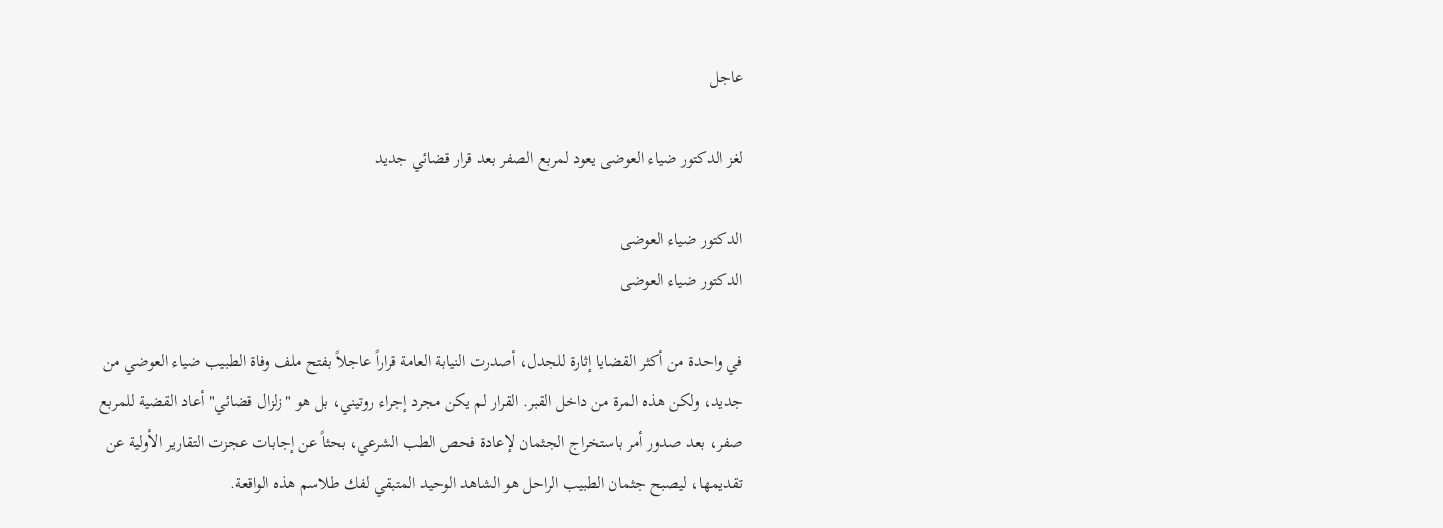عاجل

لغز الدكتور ضياء العوضى يعود لمربع الصفر بعد قرار قضائي جديد

الدكتور ضياء العوضى
الدكتور ضياء العوضى

في واحدة من أكثر القضايا إثارة للجدل، أصدرت النيابة العامة قراراً عاجلاً بفتح ملف وفاة الطبيب ضياء العوضي من جديد، ولكن هذه المرة من داخل القبر. القرار لم يكن مجرد إجراء روتيني، بل هو "زلزال قضائي" أعاد القضية للمربع صفر، بعد صدور أمر باستخراج الجثمان لإعادة فحص الطب الشرعي، بحثاً عن إجابات عجزت التقارير الأولية عن تقديمها، ليصبح جثمان الطبيب الراحل هو الشاهد الوحيد المتبقي لفك طلاسم هذه الواقعة.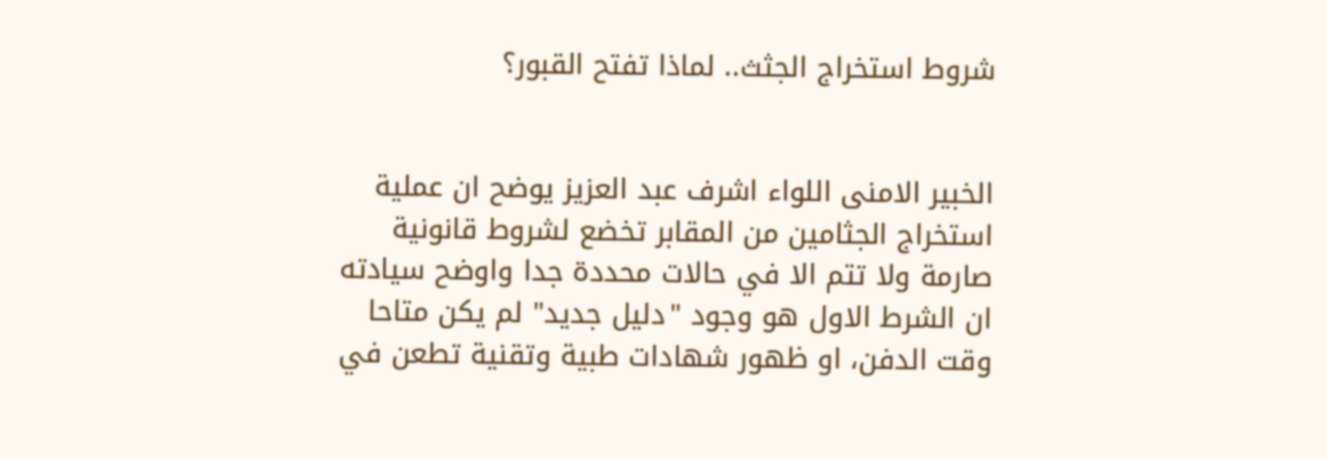شروط استخراج الجثث.. لماذا تفتح القبور؟


الخبير الامنى اللواء اشرف عبد العزيز يوضح ان عملية استخراج الجثامين من المقابر تخضع لشروط قانونية صارمة ولا تتم الا في حالات محددة جدا واوضح سيادته ان الشرط الاول هو وجود "دليل جديد" لم يكن متاحا وقت الدفن، او ظهور شهادات طبية وتقنية تطعن في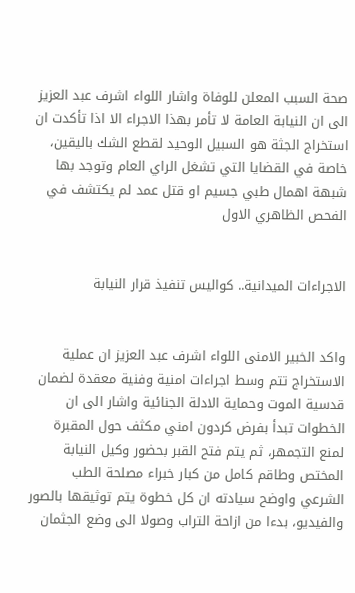صحة السبب المعلن للوفاة واشار اللواء اشرف عبد العزيز الى ان النيابة العامة لا تأمر بهذا الاجراء الا اذا تأكدت ان استخراج الجثة هو السبيل الوحيد لقطع الشك باليقين، خاصة في القضايا التي تشغل الراي العام وتوجد بها شبهة اهمال طبي جسيم او قتل عمد لم يكتشف في الفحص الظاهري الاول


الاجراءات الميدانية.. كواليس تنفيذ قرار النيابة


واكد الخبير الامنى اللواء اشرف عبد العزيز ان عملية الاستخراج تتم وسط اجراءات امنية وفنية معقدة لضمان قدسية الموت وحماية الادلة الجنائية واشار الى ان الخطوات تبدأ بفرض كردون امني مكثف حول المقبرة لمنع التجمهر، ثم يتم فتح القبر بحضور وكيل النيابة المختص وطاقم كامل من كبار خبراء مصلحة الطب الشرعي واوضح سيادته ان كل خطوة يتم توثيقها بالصور والفيديو، بدءا من ازاحة التراب وصولا الى وضع الجثمان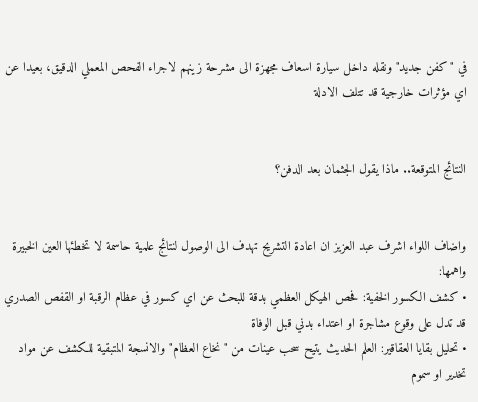في "كفن جديد" ونقله داخل سيارة اسعاف مجهزة الى مشرحة زينهم لاجراء الفحص المعملي الدقيق، بعيدا عن اي مؤثرات خارجية قد تتلف الادلة


النتائج المتوقعة.. ماذا يقول الجثمان بعد الدفن؟


واضاف اللواء اشرف عبد العزيز ان اعادة التشريح تهدف الى الوصول لنتائج علمية حاسمة لا تخطئها العين الخبيرة واهمها:
• كشف الكسور الخفية: فحص الهيكل العظمي بدقة للبحث عن اي كسور في عظام الرقبة او القفص الصدري قد تدل على وقوع مشاجرة او اعتداء بدني قبل الوفاة
• تحليل بقايا العقاقير: العلم الحديث يتيح سحب عينات من "نخاع العظام" والانسجة المتبقية للكشف عن مواد تخدير او سموم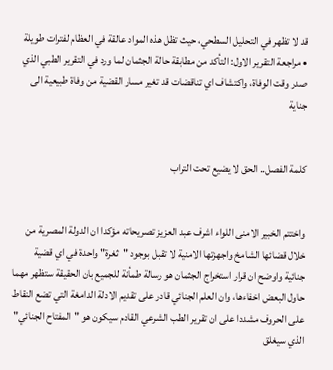قد لا تظهر في التحليل السطحي، حيث تظل هذه المواد عالقة في العظام لفترات طويلة
• مراجعة التقرير الاول: التأكد من مطابقة حالة الجثمان لما ورد في التقرير الطبي الذي صدر وقت الوفاة، واكتشاف اي تناقضات قد تغير مسار القضية من وفاة طبيعية الى جناية


كلمة الفصل.. الحق لا يضيع تحت التراب


واختتم الخبير الامنى اللواء اشرف عبد العزيز تصريحاته مؤكدا ان الدولة المصرية من خلال قضائها الشامخ واجهزتها الامنية لا تقبل بوجود "ثغرة" واحدة في اي قضية جنائية واوضح ان قرار استخراج الجثمان هو رسالة طمأنة للجميع بان الحقيقة ستظهر مهما حاول البعض اخفاءها، وان العلم الجنائي قادر على تقديم الادلة الدامغة التي تضع النقاط على الحروف مشددا على ان تقرير الطب الشرعي القادم سيكون هو "المفتاح الجنائي" الذي سيغلق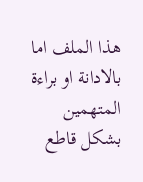هذا الملف اما بالادانة او براءة المتهمين بشكل قاطع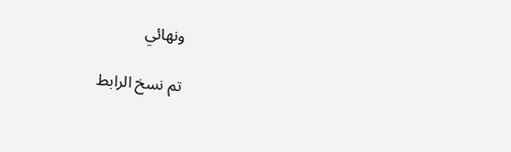ونهائي

تم نسخ الرابط